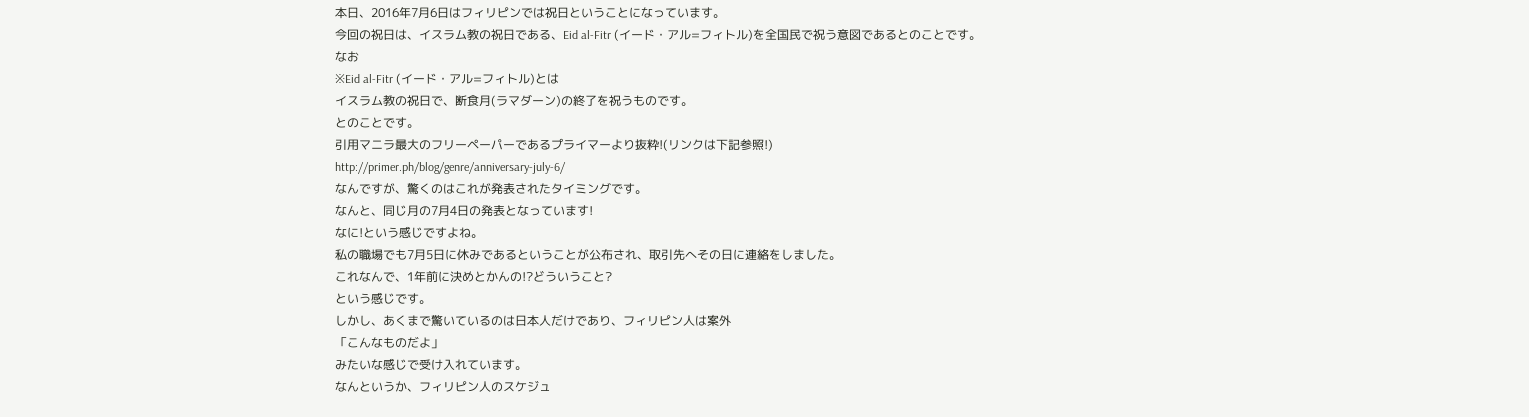本日、2016年7月6日はフィリピンでは祝日ということになっています。
今回の祝日は、イスラム教の祝日である、Eid al-Fitr (イード・アル=フィトル)を全国民で祝う意図であるとのことです。
なお
※Eid al-Fitr (イード・アル=フィトル)とは
イスラム教の祝日で、断食月(ラマダーン)の終了を祝うものです。
とのことです。
引用マニラ最大のフリーペーパーであるプライマーより抜粋!(リンクは下記参照!)
http://primer.ph/blog/genre/anniversary-july-6/
なんですが、驚くのはこれが発表されたタイミングです。
なんと、同じ月の7月4日の発表となっています!
なに!という感じですよね。
私の職場でも7月5日に休みであるということが公布され、取引先へその日に連絡をしました。
これなんで、1年前に決めとかんの!?どういうこと?
という感じです。
しかし、あくまで驚いているのは日本人だけであり、フィリピン人は案外
「こんなものだよ」
みたいな感じで受け入れています。
なんというか、フィリピン人のスケジュ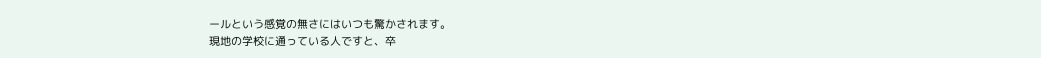ールという感覚の無さにはいつも驚かされます。
現地の学校に通っている人ですと、卒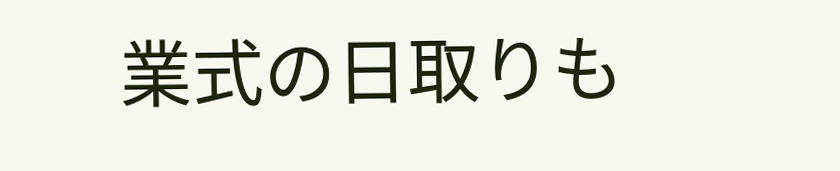業式の日取りも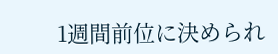1週間前位に決められ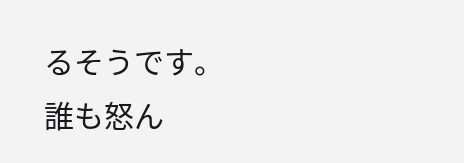るそうです。
誰も怒ん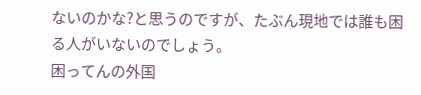ないのかな?と思うのですが、たぶん現地では誰も困る人がいないのでしょう。
困ってんの外国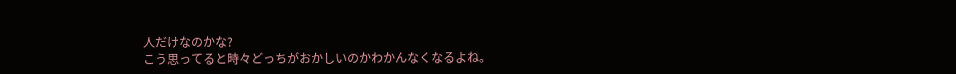人だけなのかな?
こう思ってると時々どっちがおかしいのかわかんなくなるよね。